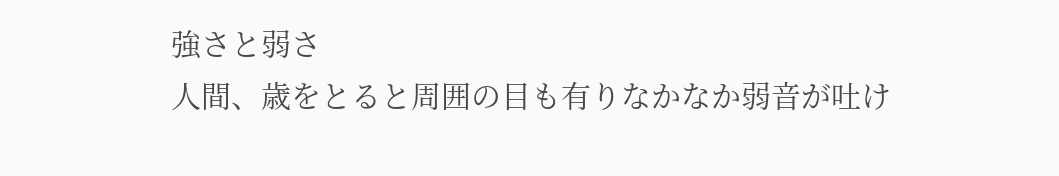強さと弱さ
人間、歳をとると周囲の目も有りなかなか弱音が吐け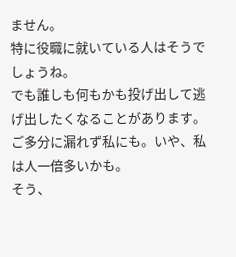ません。
特に役職に就いている人はそうでしょうね。
でも誰しも何もかも投げ出して逃げ出したくなることがあります。
ご多分に漏れず私にも。いや、私は人一倍多いかも。
そう、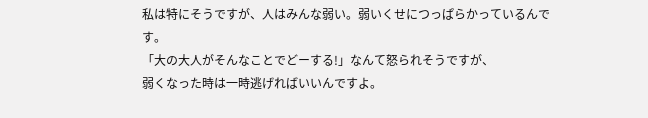私は特にそうですが、人はみんな弱い。弱いくせにつっぱらかっているんです。
「大の大人がそんなことでどーする!」なんて怒られそうですが、
弱くなった時は一時逃げればいいんですよ。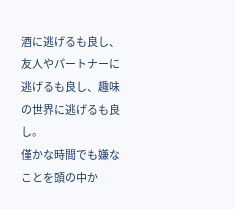酒に逃げるも良し、友人やパートナーに逃げるも良し、趣味の世界に逃げるも良し。
僅かな時間でも嫌なことを頭の中か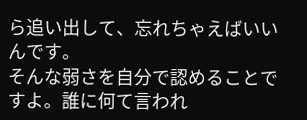ら追い出して、忘れちゃえばいいんです。
そんな弱さを自分で認めることですよ。誰に何て言われ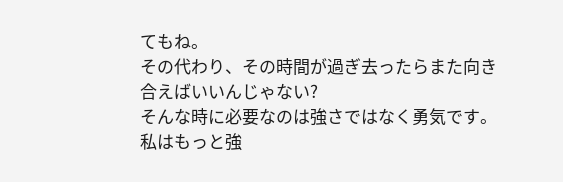てもね。
その代わり、その時間が過ぎ去ったらまた向き合えばいいんじゃない?
そんな時に必要なのは強さではなく勇気です。
私はもっと強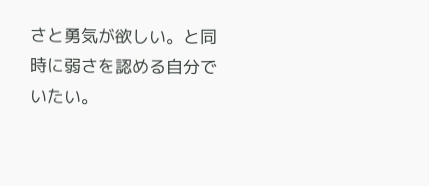さと勇気が欲しい。と同時に弱さを認める自分でいたい。